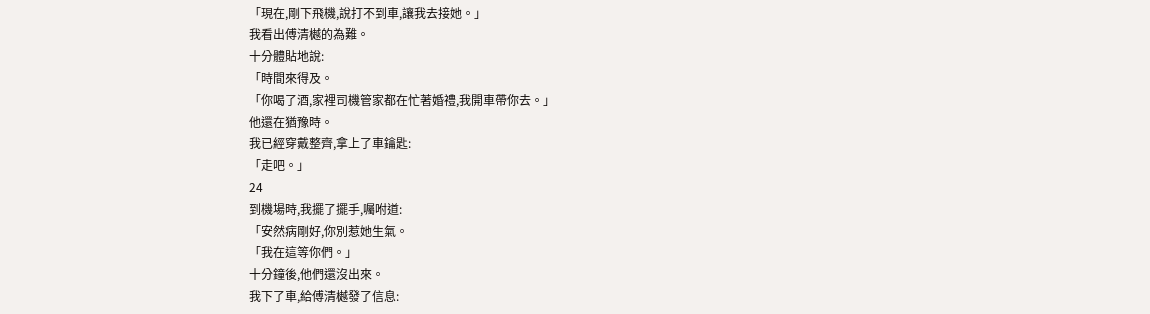「現在,剛下飛機,說打不到車,讓我去接她。」
我看出傅清樾的為難。
十分體貼地說:
「時間來得及。
「你喝了酒,家裡司機管家都在忙著婚禮,我開車帶你去。」
他還在猶豫時。
我已經穿戴整齊,拿上了車鑰匙:
「走吧。」
24
到機場時,我擺了擺手,囑咐道:
「安然病剛好,你別惹她生氣。
「我在這等你們。」
十分鐘後,他們還沒出來。
我下了車,給傅清樾發了信息: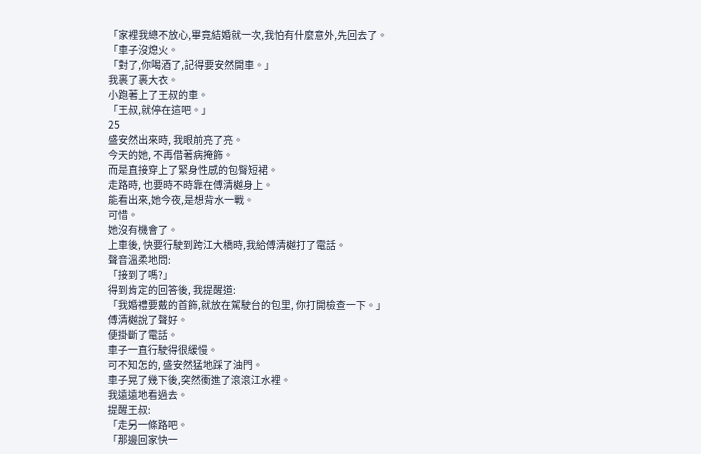「家裡我總不放心,畢竟結婚就一次,我怕有什麼意外,先回去了。
「車子沒熄火。
「對了,你喝酒了,記得要安然開車。」
我裹了裹大衣。
小跑著上了王叔的車。
「王叔,就停在這吧。」
25
盛安然出來時, 我眼前亮了亮。
今天的她, 不再借著病掩飾。
而是直接穿上了緊身性感的包臀短裙。
走路時, 也要時不時靠在傅清樾身上。
能看出來,她今夜,是想背水一戰。
可惜。
她沒有機會了。
上車後, 快要行駛到跨江大橋時,我給傅清樾打了電話。
聲音溫柔地問:
「接到了嗎?」
得到肯定的回答後, 我提醒道:
「我婚禮要戴的首飾,就放在駕駛台的包里, 你打開檢查一下。」
傅清樾說了聲好。
便掛斷了電話。
車子一直行駛得很緩慢。
可不知怎的, 盛安然猛地踩了油門。
車子晃了幾下後,突然衝進了滾滾江水裡。
我遠遠地看過去。
提醒王叔:
「走另一條路吧。
「那邊回家快一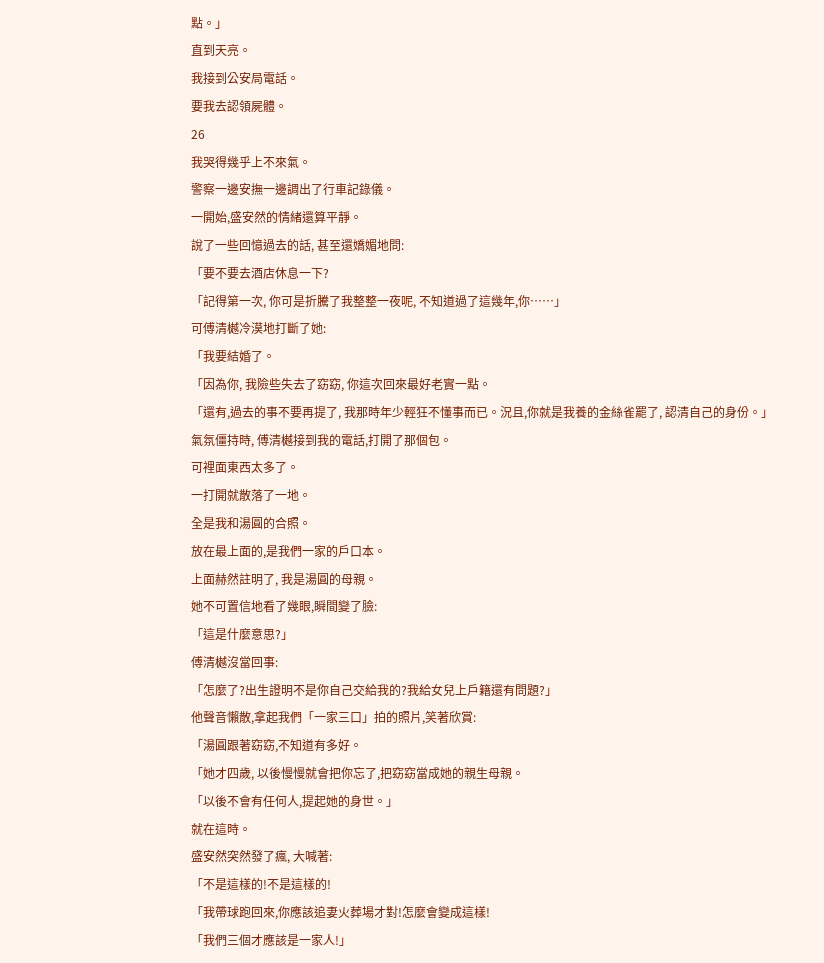點。」
直到天亮。
我接到公安局電話。
要我去認領屍體。
26
我哭得幾乎上不來氣。
警察一邊安撫一邊調出了行車記錄儀。
一開始,盛安然的情緒還算平靜。
說了一些回憶過去的話, 甚至還嬌媚地問:
「要不要去酒店休息一下?
「記得第一次, 你可是折騰了我整整一夜呢, 不知道過了這幾年,你……」
可傅清樾冷漠地打斷了她:
「我要結婚了。
「因為你, 我險些失去了窈窈, 你這次回來最好老實一點。
「還有,過去的事不要再提了, 我那時年少輕狂不懂事而已。況且,你就是我養的金絲雀罷了, 認清自己的身份。」
氣氛僵持時, 傅清樾接到我的電話,打開了那個包。
可裡面東西太多了。
一打開就散落了一地。
全是我和湯圓的合照。
放在最上面的,是我們一家的戶口本。
上面赫然註明了, 我是湯圓的母親。
她不可置信地看了幾眼,瞬間變了臉:
「這是什麼意思?」
傅清樾沒當回事:
「怎麼了?出生證明不是你自己交給我的?我給女兒上戶籍還有問題?」
他聲音懶散,拿起我們「一家三口」拍的照片,笑著欣賞:
「湯圓跟著窈窈,不知道有多好。
「她才四歲, 以後慢慢就會把你忘了,把窈窈當成她的親生母親。
「以後不會有任何人,提起她的身世。」
就在這時。
盛安然突然發了瘋, 大喊著:
「不是這樣的!不是這樣的!
「我帶球跑回來,你應該追妻火葬場才對!怎麼會變成這樣!
「我們三個才應該是一家人!」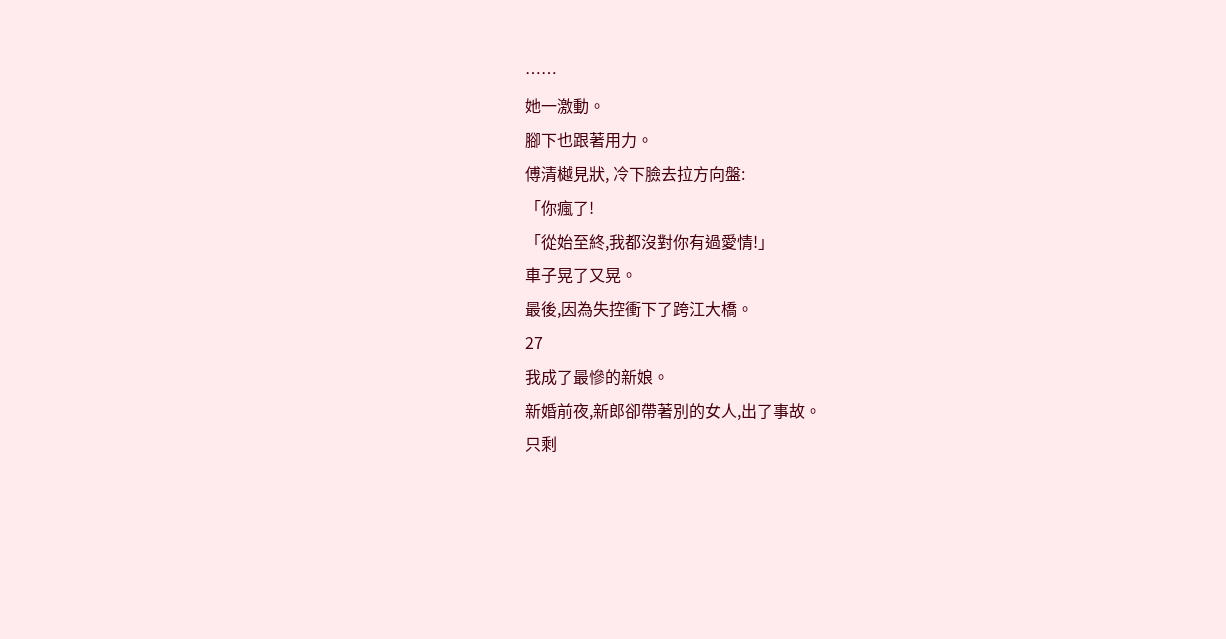……
她一激動。
腳下也跟著用力。
傅清樾見狀, 冷下臉去拉方向盤:
「你瘋了!
「從始至終,我都沒對你有過愛情!」
車子晃了又晃。
最後,因為失控衝下了跨江大橋。
27
我成了最慘的新娘。
新婚前夜,新郎卻帶著別的女人,出了事故。
只剩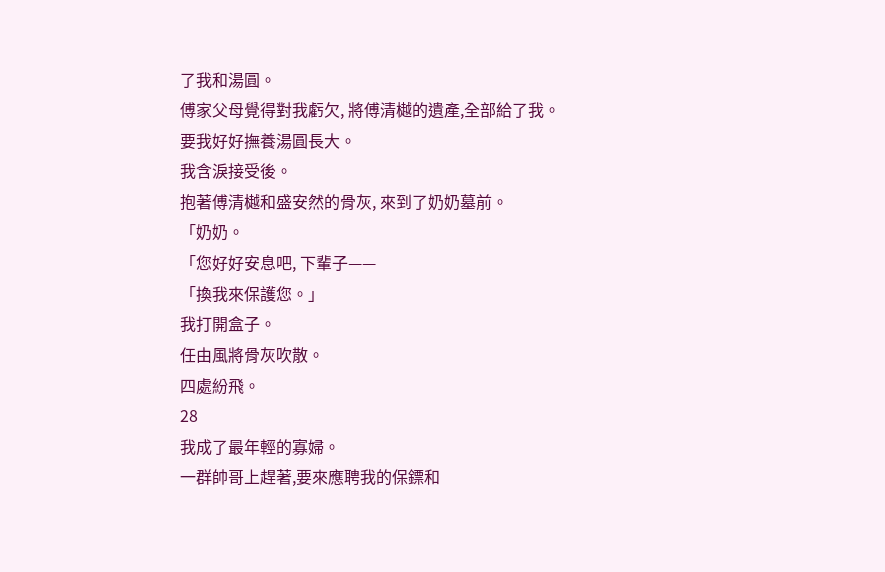了我和湯圓。
傅家父母覺得對我虧欠, 將傅清樾的遺產,全部給了我。
要我好好撫養湯圓長大。
我含淚接受後。
抱著傅清樾和盛安然的骨灰, 來到了奶奶墓前。
「奶奶。
「您好好安息吧, 下輩子——
「換我來保護您。」
我打開盒子。
任由風將骨灰吹散。
四處紛飛。
28
我成了最年輕的寡婦。
一群帥哥上趕著,要來應聘我的保鏢和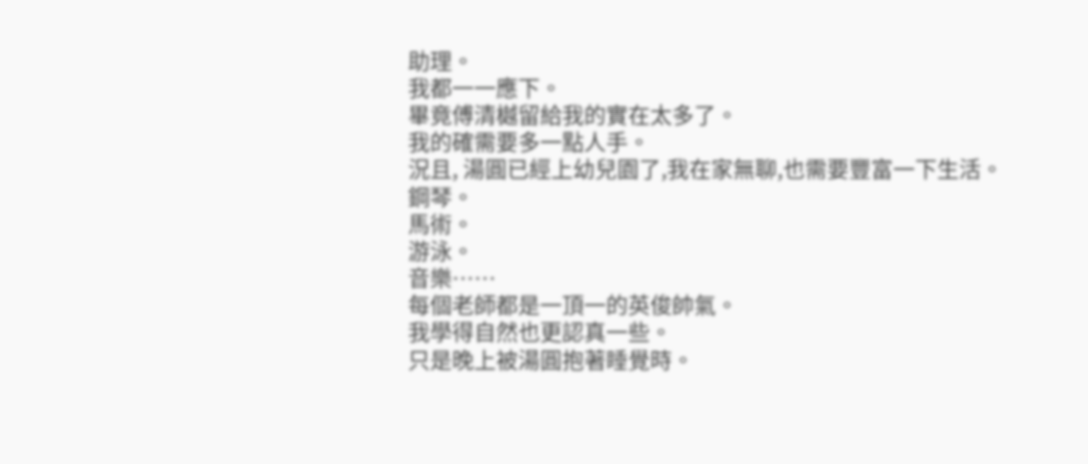助理。
我都一一應下。
畢竟傅清樾留給我的實在太多了。
我的確需要多一點人手。
況且, 湯圓已經上幼兒園了,我在家無聊,也需要豐富一下生活。
鋼琴。
馬術。
游泳。
音樂……
每個老師都是一頂一的英俊帥氣。
我學得自然也更認真一些。
只是晚上被湯圓抱著睡覺時。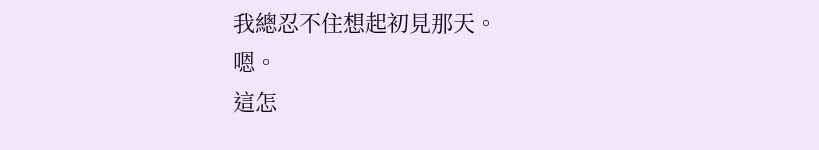我總忍不住想起初見那天。
嗯。
這怎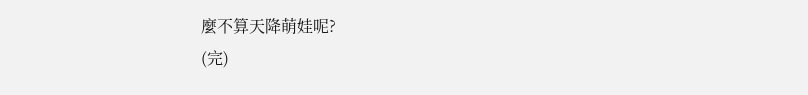麼不算天降萌娃呢?
(完)